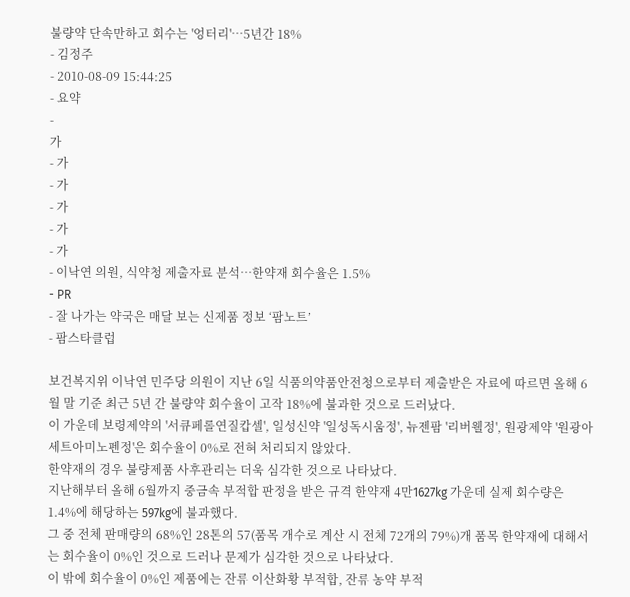불량약 단속만하고 회수는 '엉터리'…5년간 18%
- 김정주
- 2010-08-09 15:44:25
- 요약
-
가
- 가
- 가
- 가
- 가
- 가
- 이낙연 의원, 식약청 제출자료 분석…한약재 회수율은 1.5%
- PR
- 잘 나가는 약국은 매달 보는 신제품 정보 ‘팜노트’
- 팜스타클럽

보건복지위 이낙연 민주당 의원이 지난 6일 식품의약품안전청으로부터 제출받은 자료에 따르면 올해 6월 말 기준 최근 5년 간 불량약 회수율이 고작 18%에 불과한 것으로 드러났다.
이 가운데 보령제약의 '서큐페롤연질캅셀', 일성신약 '일성독시움정', 뉴젠팜 '리버웰정', 원광제약 '원광아세트아미노펜정'은 회수율이 0%로 전혀 처리되지 않았다.
한약재의 경우 불량제품 사후관리는 더욱 심각한 것으로 나타났다.
지난해부터 올해 6월까지 중금속 부적합 판정을 받은 규격 한약재 4만1627kg 가운데 실제 회수량은 1.4%에 해당하는 597kg에 불과했다.
그 중 전체 판매량의 68%인 28톤의 57(품목 개수로 계산 시 전체 72개의 79%)개 품목 한약재에 대해서는 회수율이 0%인 것으로 드러나 문제가 심각한 것으로 나타났다.
이 밖에 회수율이 0%인 제품에는 잔류 이산화황 부적합, 잔류 농약 부적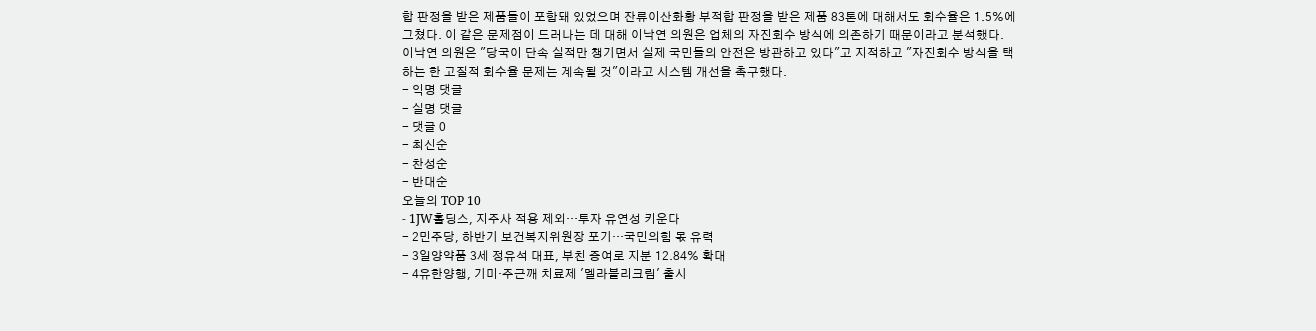합 판정을 받은 제품들이 포함돼 있었으며 잔류이산화황 부적합 판정을 받은 제품 83톤에 대해서도 회수율은 1.5%에 그쳤다. 이 같은 문제점이 드러나는 데 대해 이낙연 의원은 업체의 자진회수 방식에 의존하기 때문이라고 분석했다.
이낙연 의원은 "당국이 단속 실적만 챙기면서 실제 국민들의 안전은 방관하고 있다"고 지적하고 "자진회수 방식을 택하는 한 고질적 회수율 문제는 계속될 것"이라고 시스템 개선을 촉구했다.
- 익명 댓글
- 실명 댓글
- 댓글 0
- 최신순
- 찬성순
- 반대순
오늘의 TOP 10
- 1JW홀딩스, 지주사 적용 제외…투자 유연성 키운다
- 2민주당, 하반기 보건복지위원장 포기…국민의힘 몫 유력
- 3일양약품 3세 정유석 대표, 부친 증여로 지분 12.84% 확대
- 4유한양행, 기미·주근깨 치료제 '멜라블리크림' 출시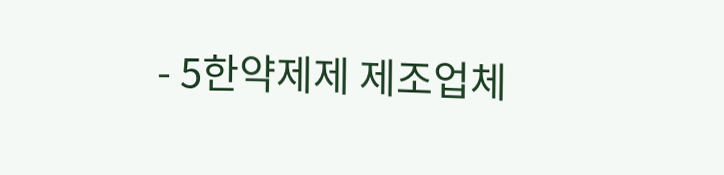- 5한약제제 제조업체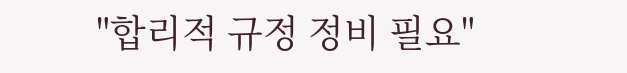"합리적 규정 정비 필요"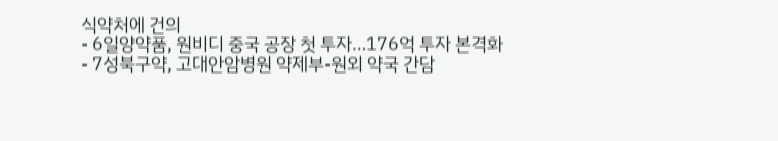식약처에 건의
- 6일양약품, 원비디 중국 공장 첫 투자…176억 투자 본격화
- 7성북구약, 고대안암병원 약제부-원외 약국 간담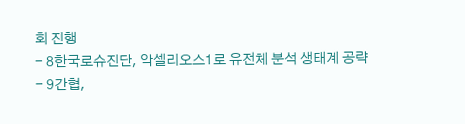회 진행
- 8한국로슈진단, 악셀리오스1로 유전체 분석 생태계 공략
- 9간협,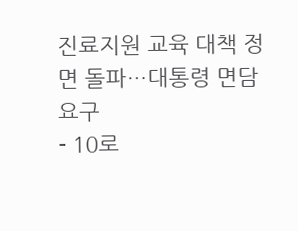진료지원 교육 대책 정면 돌파…대통령 면담 요구
- 10로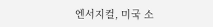엔서지컬, 미국 소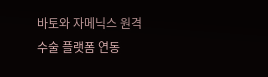바토와 자메닉스 원격수술 플랫폼 연동